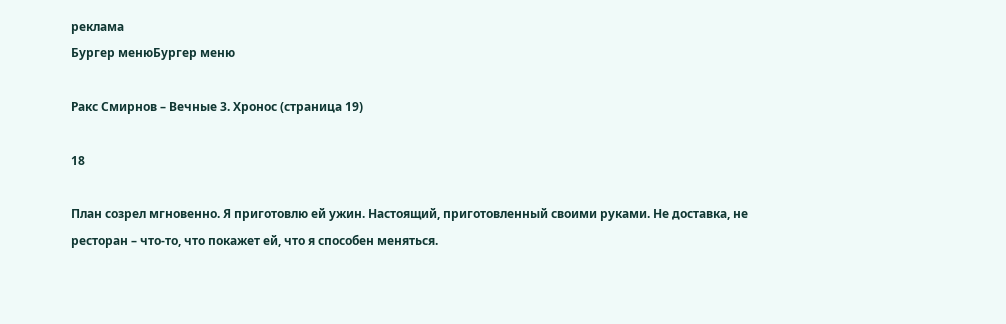реклама
Бургер менюБургер меню

Ракс Смирнов – Вечные 3. Хронос (страница 19)

18

План созрел мгновенно. Я приготовлю ей ужин. Настоящий, приготовленный своими руками. Не доставка, не ресторан – что-то, что покажет ей, что я способен меняться.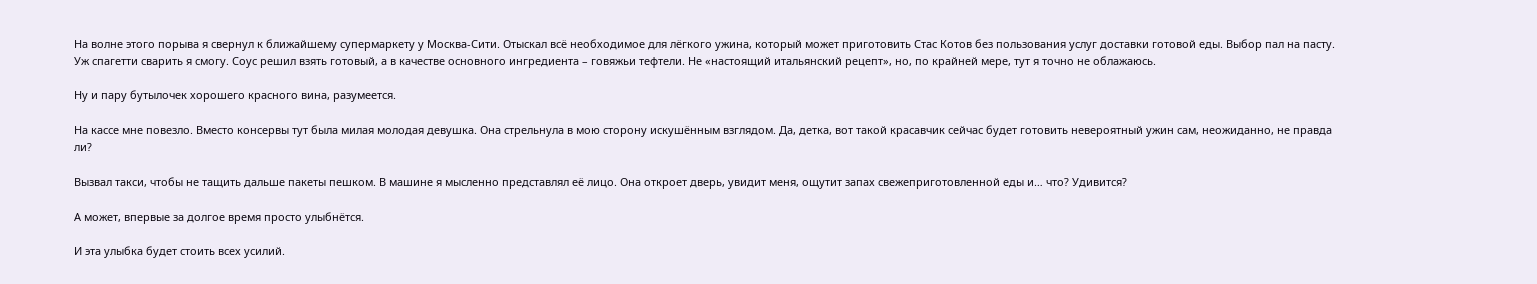На волне этого порыва я свернул к ближайшему супермаркету у Москва-Сити. Отыскал всё необходимое для лёгкого ужина, который может приготовить Стас Котов без пользования услуг доставки готовой еды. Выбор пал на пасту. Уж спагетти сварить я смогу. Соус решил взять готовый, а в качестве основного ингредиента – говяжьи тефтели. Не «настоящий итальянский рецепт», но, по крайней мере, тут я точно не облажаюсь.

Ну и пару бутылочек хорошего красного вина, разумеется.

На кассе мне повезло. Вместо консервы тут была милая молодая девушка. Она стрельнула в мою сторону искушённым взглядом. Да, детка, вот такой красавчик сейчас будет готовить невероятный ужин сам, неожиданно, не правда ли?

Вызвал такси, чтобы не тащить дальше пакеты пешком. В машине я мысленно представлял её лицо. Она откроет дверь, увидит меня, ощутит запах свежеприготовленной еды и… что? Удивится?

А может, впервые за долгое время просто улыбнётся.

И эта улыбка будет стоить всех усилий.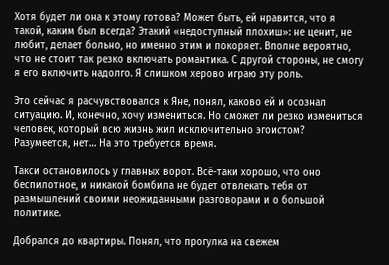Хотя будет ли она к этому готова? Может быть, ей нравится, что я такой, каким был всегда? Этакий «недоступный плохиш»: не ценит, не любит, делает больно, но именно этим и покоряет. Вполне вероятно, что не стоит так резко включать романтика. С другой стороны, не смогу я его включить надолго. Я слишком херово играю эту роль.

Это сейчас я расчувствовался к Яне, понял, каково ей и осознал ситуацию. И, конечно, хочу измениться. Но сможет ли резко измениться человек, который всю жизнь жил исключительно эгоистом? Разумеется, нет… На это требуется время.

Такси остановилось у главных ворот. Всё-таки хорошо, что оно беспилотное, и никакой бомбила не будет отвлекать тебя от размышлений своими неожиданными разговорами и о большой политике.

Добрался до квартиры. Понял, что прогулка на свежем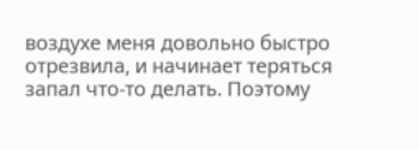воздухе меня довольно быстро отрезвила, и начинает теряться запал что-то делать. Поэтому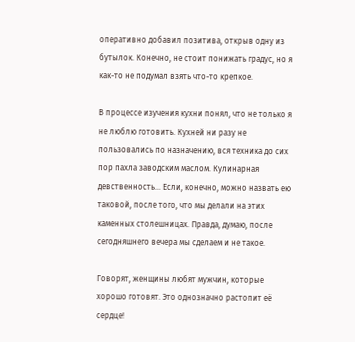оперативно добавил позитива, открыв одну из бутылок. Конечно, не стоит понижать градус, но я как-то не подумал взять что-то крепкое.

В процессе изучения кухни понял, что не только я не люблю готовить. Кухней ни разу не пользовались по назначению, вся техника до сих пор пахла заводским маслом. Кулинарная девственность… Если, конечно, можно назвать ею таковой, после того, что мы делали на этих каменных столешницах. Правда, думаю, после сегодняшнего вечера мы сделаем и не такое.

Говорят, женщины любят мужчин, которые хорошо готовят. Это однозначно растопит её сердце!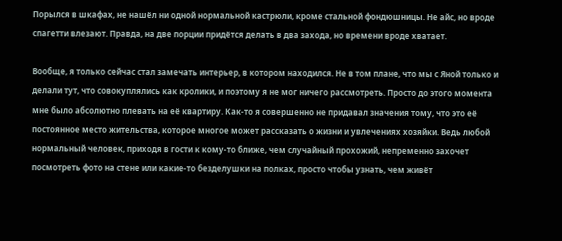Порылся в шкафах, не нашёл ни одной нормальной кастрюли, кроме стальной фондюшницы. Не айс, но вроде спагетти влезают. Правда, на две порции придётся делать в два захода, но времени вроде хватает.

Вообще, я только сейчас стал замечать интерьер, в котором находился. Не в том плане, что мы с Яной только и делали тут, что совокуплялись как кролики, и поэтому я не мог ничего рассмотреть. Просто до этого момента мне было абсолютно плевать на её квартиру. Как-то я совершенно не придавал значения тому, что это её постоянное место жительства, которое многое может рассказать о жизни и увлечениях хозяйки. Ведь любой нормальный человек, приходя в гости к кому-то ближе, чем случайный прохожий, непременно захочет посмотреть фото на стене или какие-то безделушки на полках, просто чтобы узнать, чем живёт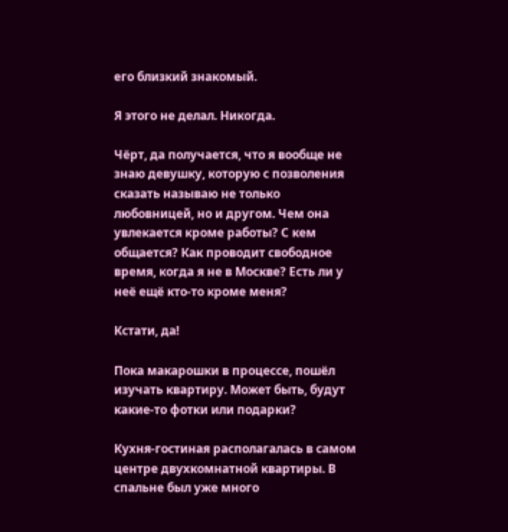его близкий знакомый.

Я этого не делал. Никогда.

Чёрт, да получается, что я вообще не знаю девушку, которую с позволения сказать называю не только любовницей, но и другом. Чем она увлекается кроме работы? С кем общается? Как проводит свободное время, когда я не в Москве? Есть ли у неё ещё кто-то кроме меня?

Кстати, да!

Пока макарошки в процессе, пошёл изучать квартиру. Может быть, будут какие-то фотки или подарки?

Кухня-гостиная располагалась в самом центре двухкомнатной квартиры. В спальне был уже много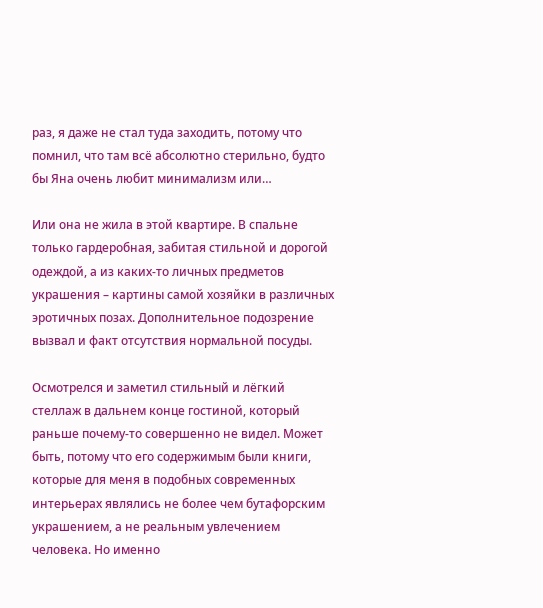раз, я даже не стал туда заходить, потому что помнил, что там всё абсолютно стерильно, будто бы Яна очень любит минимализм или…

Или она не жила в этой квартире. В спальне только гардеробная, забитая стильной и дорогой одеждой, а из каких-то личных предметов украшения – картины самой хозяйки в различных эротичных позах. Дополнительное подозрение вызвал и факт отсутствия нормальной посуды.

Осмотрелся и заметил стильный и лёгкий стеллаж в дальнем конце гостиной, который раньше почему-то совершенно не видел. Может быть, потому что его содержимым были книги, которые для меня в подобных современных интерьерах являлись не более чем бутафорским украшением, а не реальным увлечением человека. Но именно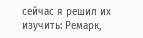сейчас я решил их изучить: Ремарк,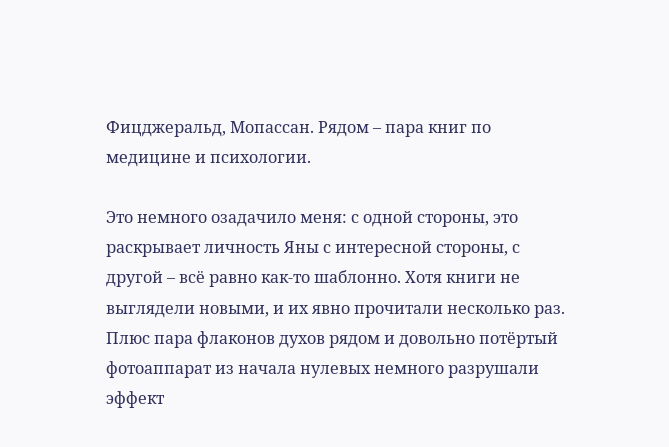Фицджеральд, Мопассан. Рядом – пара книг по медицине и психологии.

Это немного озадачило меня: с одной стороны, это раскрывает личность Яны с интересной стороны, с другой – всё равно как-то шаблонно. Хотя книги не выглядели новыми, и их явно прочитали несколько раз. Плюс пара флаконов духов рядом и довольно потёртый фотоаппарат из начала нулевых немного разрушали эффект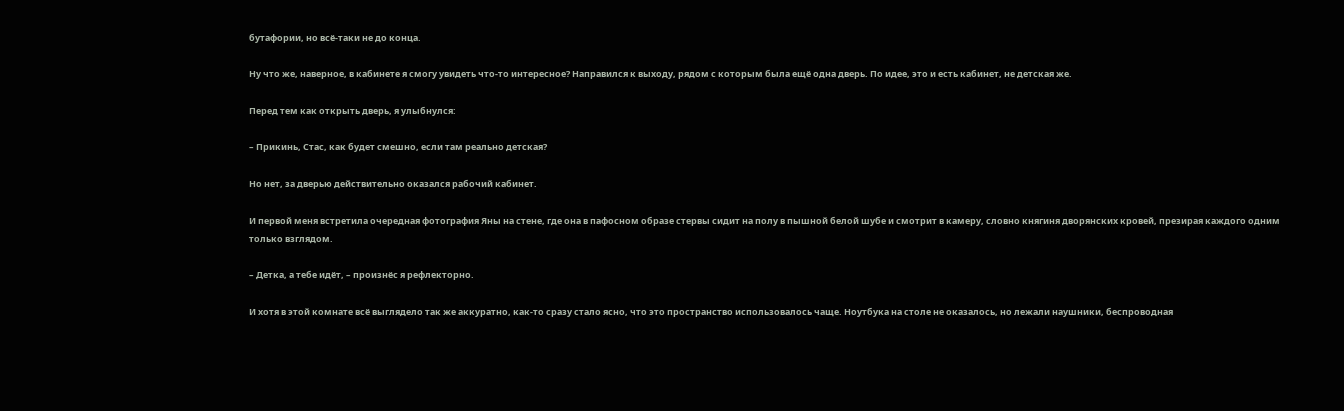бутафории, но всё-таки не до конца.

Ну что же, наверное, в кабинете я смогу увидеть что-то интересное? Направился к выходу, рядом с которым была ещё одна дверь. По идее, это и есть кабинет, не детская же.

Перед тем как открыть дверь, я улыбнулся:

– Прикинь, Стас, как будет смешно, если там реально детская?

Но нет, за дверью действительно оказался рабочий кабинет.

И первой меня встретила очередная фотография Яны на стене, где она в пафосном образе стервы сидит на полу в пышной белой шубе и смотрит в камеру, словно княгиня дворянских кровей, презирая каждого одним только взглядом.

– Детка, а тебе идёт, – произнёс я рефлекторно.

И хотя в этой комнате всё выглядело так же аккуратно, как-то сразу стало ясно, что это пространство использовалось чаще. Ноутбука на столе не оказалось, но лежали наушники, беспроводная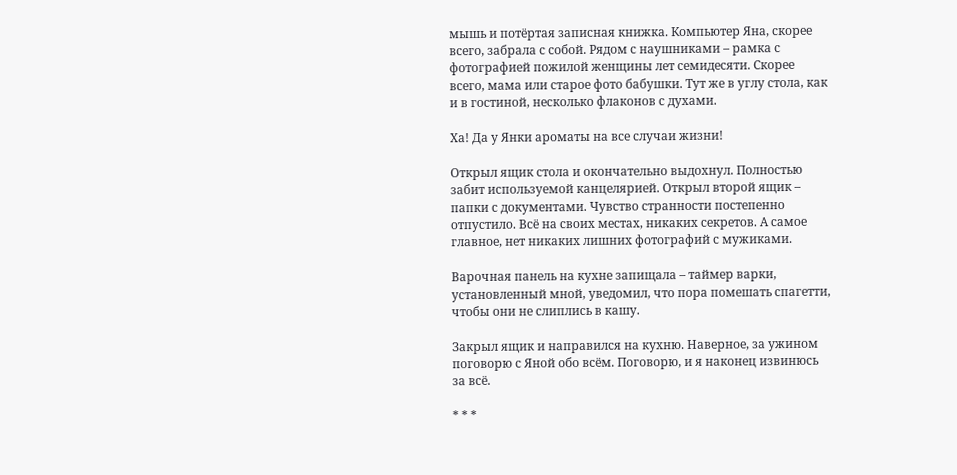мышь и потёртая записная книжка. Компьютер Яна, скорее всего, забрала с собой. Рядом с наушниками – рамка с фотографией пожилой женщины лет семидесяти. Скорее всего, мама или старое фото бабушки. Тут же в углу стола, как и в гостиной, несколько флаконов с духами.

Ха! Да у Янки ароматы на все случаи жизни!

Открыл ящик стола и окончательно выдохнул. Полностью забит используемой канцелярией. Открыл второй ящик – папки с документами. Чувство странности постепенно отпустило. Всё на своих местах, никаких секретов. А самое главное, нет никаких лишних фотографий с мужиками.

Варочная панель на кухне запищала – таймер варки, установленный мной, уведомил, что пора помешать спагетти, чтобы они не слиплись в кашу.

Закрыл ящик и направился на кухню. Наверное, за ужином поговорю с Яной обо всём. Поговорю, и я наконец извинюсь за всё.

* * *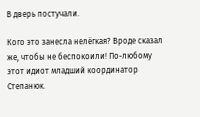В дверь постучали.

Кого это занесла нелёгкая? Вроде сказал же, чтобы не беспокоили! По-любому этот идиот младший координатор Степанюк.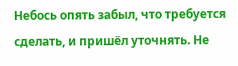Небось опять забыл, что требуется сделать, и пришёл уточнять. Не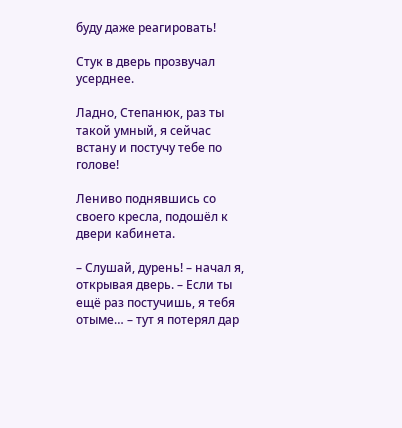буду даже реагировать!

Стук в дверь прозвучал усерднее.

Ладно, Степанюк, раз ты такой умный, я сейчас встану и постучу тебе по голове!

Лениво поднявшись со своего кресла, подошёл к двери кабинета.

– Слушай, дурень! – начал я, открывая дверь. – Если ты ещё раз постучишь, я тебя отыме… – тут я потерял дар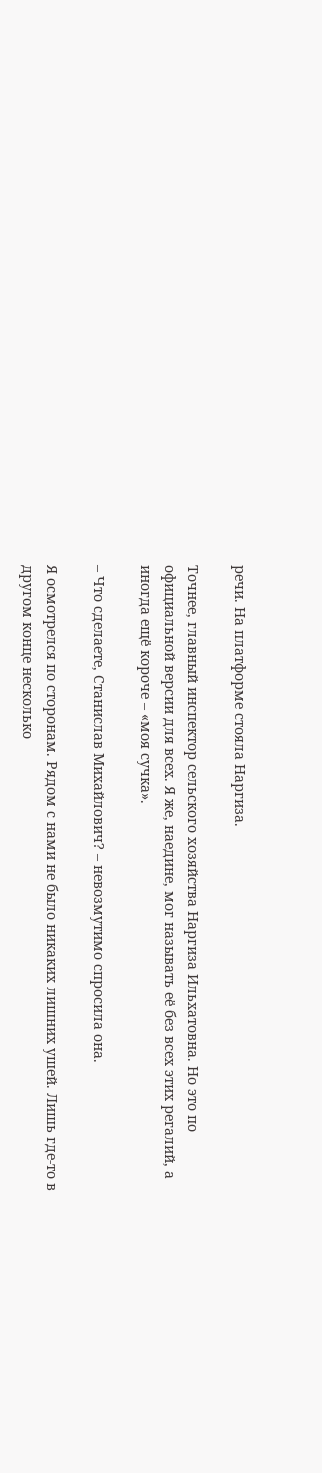речи. На платформе стояла Наргиза.

Точнее, главный инспектор сельского хозяйства Наргиза Ильхатовна. Но это по официальной версии для всех. Я же, наедине, мог называть её без всех этих регалий, а иногда ещё короче – «моя сучка».

– Что сделаете, Станислав Михайлович? – невозмутимо спросила она.

Я осмотрелся по сторонам. Рядом с нами не было никаких лишних ушей. Лишь где-то в другом конце несколько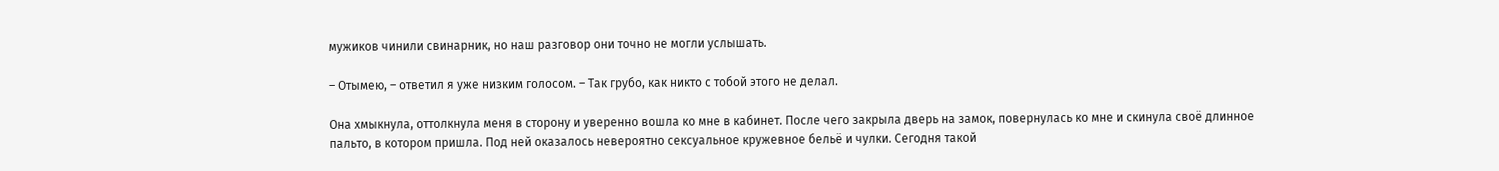мужиков чинили свинарник, но наш разговор они точно не могли услышать.

– Отымею, – ответил я уже низким голосом. – Так грубо, как никто с тобой этого не делал.

Она хмыкнула, оттолкнула меня в сторону и уверенно вошла ко мне в кабинет. После чего закрыла дверь на замок, повернулась ко мне и скинула своё длинное пальто, в котором пришла. Под ней оказалось невероятно сексуальное кружевное бельё и чулки. Сегодня такой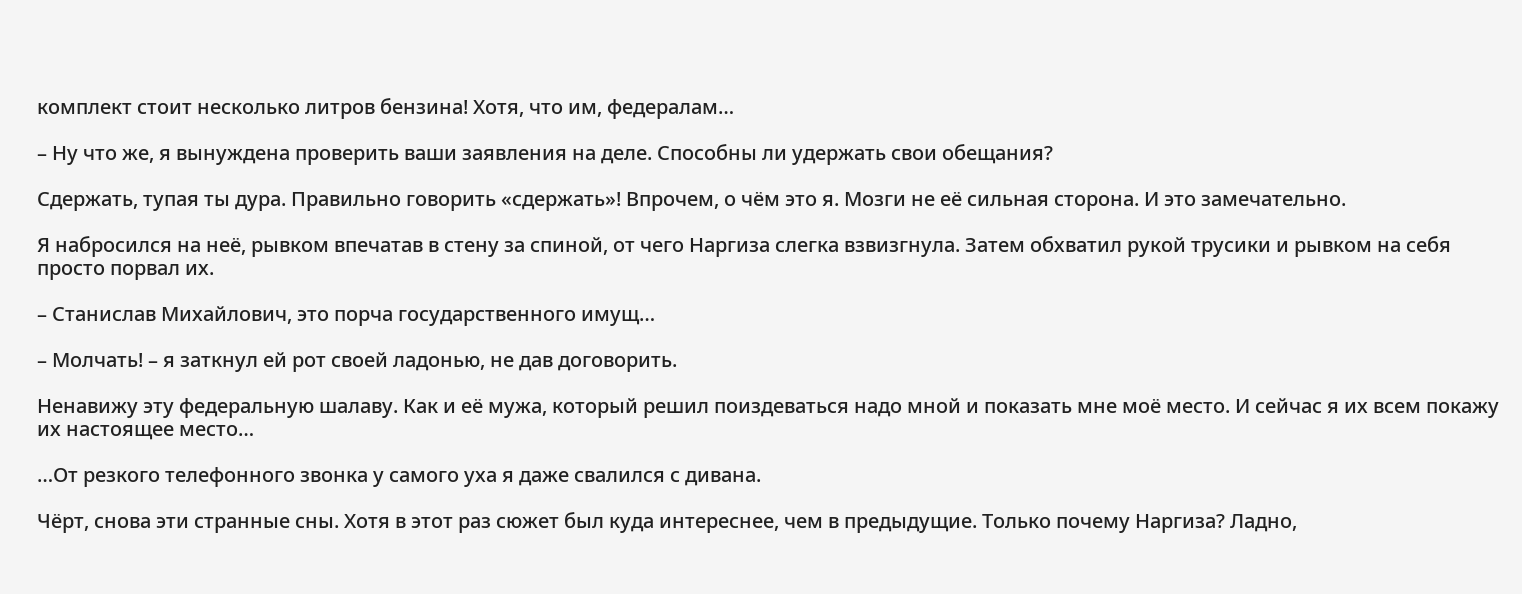комплект стоит несколько литров бензина! Хотя, что им, федералам…

– Ну что же, я вынуждена проверить ваши заявления на деле. Способны ли удержать свои обещания?

Сдержать, тупая ты дура. Правильно говорить «сдержать»! Впрочем, о чём это я. Мозги не её сильная сторона. И это замечательно.

Я набросился на неё, рывком впечатав в стену за спиной, от чего Наргиза слегка взвизгнула. Затем обхватил рукой трусики и рывком на себя просто порвал их.

– Станислав Михайлович, это порча государственного имущ…

– Молчать! – я заткнул ей рот своей ладонью, не дав договорить.

Ненавижу эту федеральную шалаву. Как и её мужа, который решил поиздеваться надо мной и показать мне моё место. И сейчас я их всем покажу их настоящее место…

…От резкого телефонного звонка у самого уха я даже свалился с дивана.

Чёрт, снова эти странные сны. Хотя в этот раз сюжет был куда интереснее, чем в предыдущие. Только почему Наргиза? Ладно,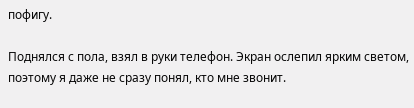пофигу.

Поднялся с пола, взял в руки телефон. Экран ослепил ярким светом, поэтому я даже не сразу понял, кто мне звонит.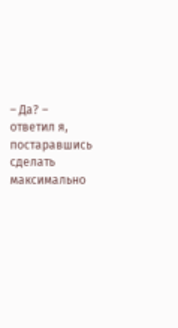– Да? – ответил я, постаравшись сделать максимально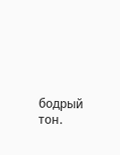бодрый тон.